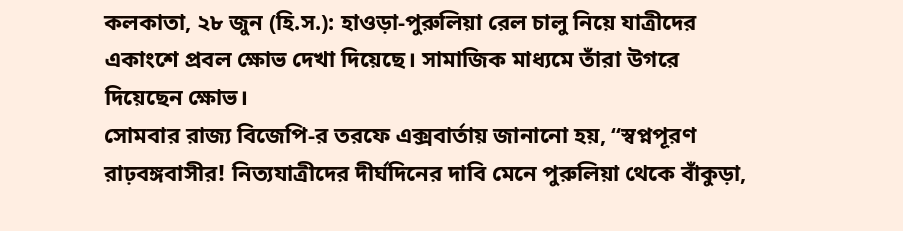কলকাতা, ২৮ জুন (হি.স.): হাওড়া-পুরুলিয়া রেল চালু নিয়ে যাত্রীদের একাংশে প্রবল ক্ষোভ দেখা দিয়েছে। সামাজিক মাধ্যমে তাঁরা উগরে দিয়েছেন ক্ষোভ।
সোমবার রাজ্য বিজেপি-র তরফে এক্সবার্তায় জানানো হয়, “স্বপ্নপূরণ রাঢ়বঙ্গবাসীর! নিত্যযাত্রীদের দীর্ঘদিনের দাবি মেনে পুরুলিয়া থেকে বাঁকুড়া,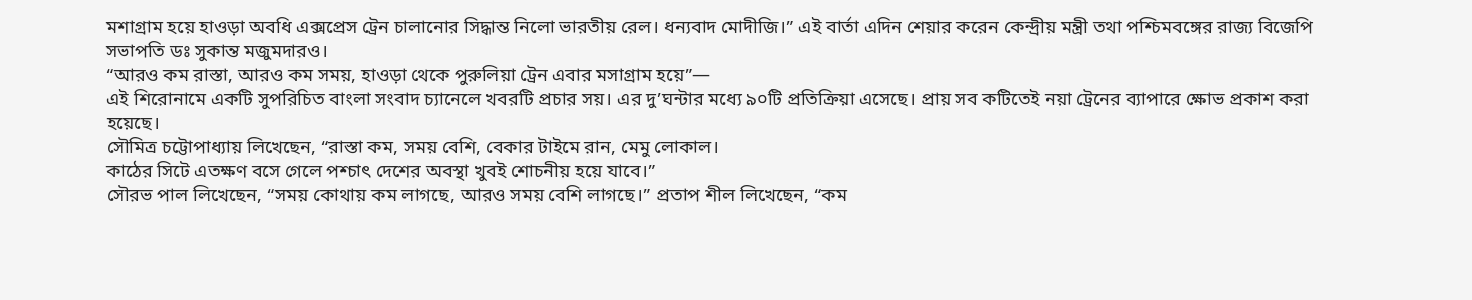মশাগ্রাম হয়ে হাওড়া অবধি এক্সপ্রেস ট্রেন চালানোর সিদ্ধান্ত নিলো ভারতীয় রেল। ধন্যবাদ মোদীজি।” এই বার্তা এদিন শেয়ার করেন কেন্দ্রীয় মন্ত্রী তথা পশ্চিমবঙ্গের রাজ্য বিজেপি সভাপতি ডঃ সুকান্ত মজুমদারও।
“আরও কম রাস্তা, আরও কম সময়, হাওড়া থেকে পুরুলিয়া ট্রেন এবার মসাগ্রাম হয়ে”—
এই শিরোনামে একটি সুপরিচিত বাংলা সংবাদ চ্যানেলে খবরটি প্রচার সয়। এর দু’ঘন্টার মধ্যে ৯০টি প্রতিক্রিয়া এসেছে। প্রায় সব কটিতেই নয়া ট্রেনের ব্যাপারে ক্ষোভ প্রকাশ করা হয়েছে।
সৌমিত্র চট্টোপাধ্যায় লিখেছেন, “রাস্তা কম, সময় বেশি, বেকার টাইমে রান, মেমু লোকাল।
কাঠের সিটে এতক্ষণ বসে গেলে পশ্চাৎ দেশের অবস্থা খুবই শোচনীয় হয়ে যাবে।”
সৌরভ পাল লিখেছেন, “সময় কোথায় কম লাগছে, আরও সময় বেশি লাগছে।” প্রতাপ শীল লিখেছেন, “কম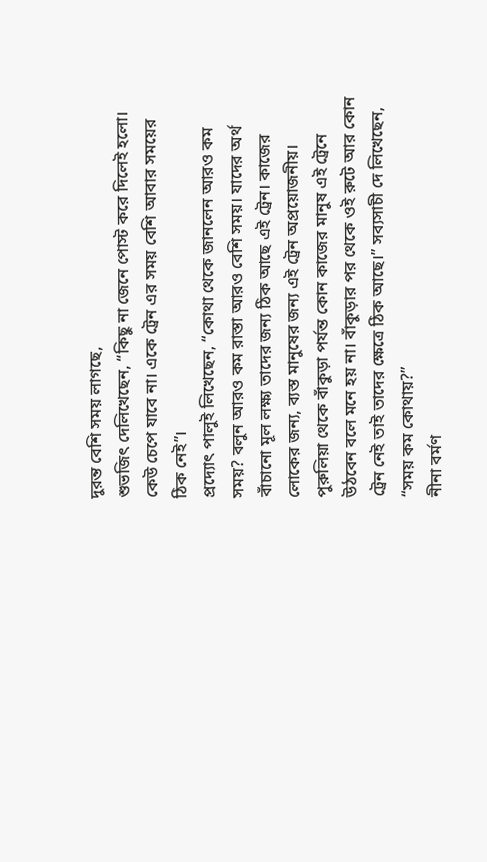দুরন্ত বেশি সময় লাগছে,
শুভজিৎ দেলিখেছেন, “কিছু না জেনে পোস্ট করে দিলেই হলো। কেউ চেপে যাবে না। একে ট্রেন এর সময় বেশি আবার সময়ের ঠিক নেই”।
প্রদ্যোৎ পালুই লিখেছেন, “কোথা থেকে জানলেন আরও কম সময়? বলুন আরও কম রাস্তা আরও বেশি সময়। যাদের অর্থ বাঁচানো মূল লক্ষ্য তাদের জন্য ঠিক আছে এই ট্রেন। কাজের লোকের জন্য, ব্যস্ত মানুষের জন্য এই ট্রেন অপ্রয়োজনীয়। পুরুলিয়া থেকে বাঁকুড়া পর্যন্ত কোন কাজের মানুষ এই ট্রেনে উঠবেন বলে মনে হয় না। বাঁকুড়ার পর থেকে ওই রুটে আর কোন ট্রেন নেই তাই তাদের ক্ষেত্রে ঠিক আছে।” সব্যসাচী দে লিখেছেন, “সময় কম কোথায়?”
নীনা বর্মণ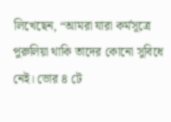লিখেছেন, “আমরা যারা কর্মসূত্রে পুরুলিয়া থাকি তাদের কোনো সুবিধে নেই। ভোর ৪ টে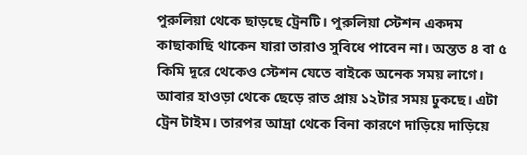পুরুলিয়া থেকে ছাড়ছে ট্রেনটি। পুরুলিয়া স্টেশন একদম কাছাকাছি থাকেন যারা তারাও সুবিধে পাবেন না। অন্তত ৪ বা ৫ কিমি দূরে থেকেও স্টেশন যেতে বাইকে অনেক সময় লাগে। আবার হাওড়া থেকে ছেড়ে রাত প্রায় ১২টার সময় ঢুকছে। এটা ট্রেন টাইম। তারপর আদ্রা থেকে বিনা কারণে দাড়িয়ে দাড়িয়ে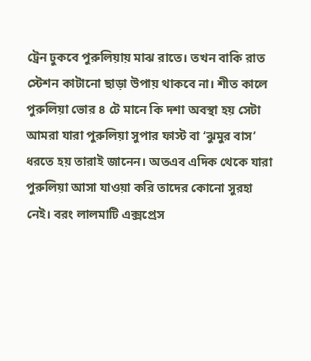ট্রেন ঢুকবে পুরুলিয়ায় মাঝ রাতে। তখন বাকি রাত স্টেশন কাটানো ছাড়া উপায় থাকবে না। শীত কালে পুরুলিয়া ভোর ৪ টে মানে কি দশা অবস্থা হয় সেটা আমরা যারা পুরুলিয়া সুপার ফাস্ট বা ‘ঝুমুর বাস’ ধরতে হয় তারাই জানেন। অতএব এদিক থেকে যারা পুরুলিয়া আসা যাওয়া করি তাদের কোনো সুরহা নেই। বরং লালমাটি এক্সপ্রেস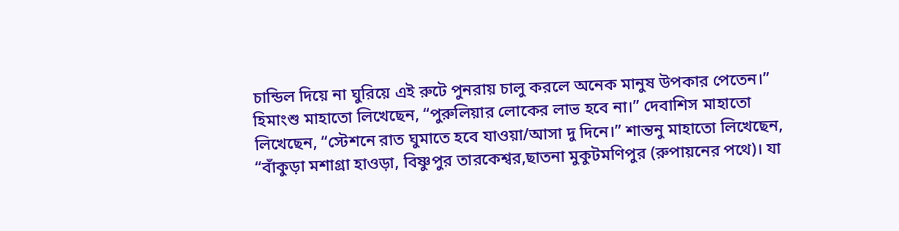চান্ডিল দিয়ে না ঘুরিয়ে এই রুটে পুনরায় চালু করলে অনেক মানুষ উপকার পেতেন।”
হিমাংশু মাহাতো লিখেছেন, “পুরুলিয়ার লোকের লাভ হবে না।” দেবাশিস মাহাতো লিখেছেন, “স্টেশনে রাত ঘুমাতে হবে যাওয়া/আসা দু দিনে।” শান্তনু মাহাতো লিখেছেন, “বাঁকুড়া মশাগ্রা হাওড়া, বিষ্ণুপুর তারকেশ্বর,ছাতনা মুকুটমণিপুর (রুপায়নের পথে)। যা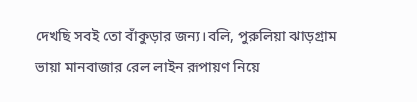দেখছি সবই তো বাঁকুড়ার জন্য।বলি, পুরুলিয়া ঝাড়গ্রাম ভায়া মানবাজার রেল লাইন রূপায়ণ নিয়ে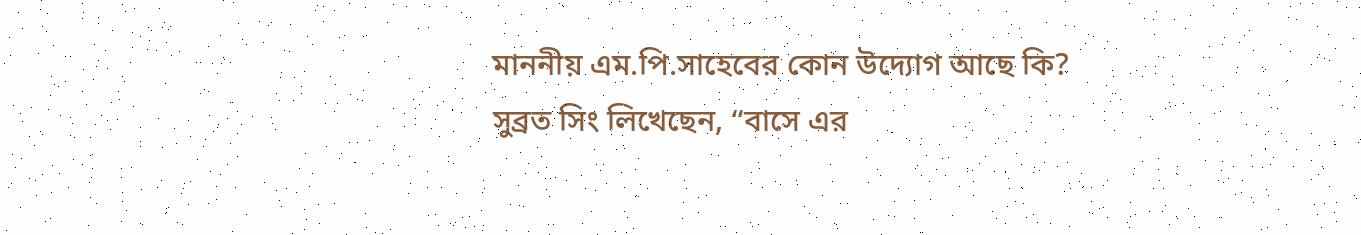মাননীয় এম.পি.সাহেবের কোন উদ্যোগ আছে কি?
সুব্রত সিং লিখেছেন, “বাসে এর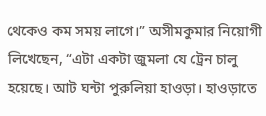থেকেও কম সময় লাগে।” অসীমকুমার নিয়োগী লিখেছেন, “এটা একটা জুমলা যে ট্রেন চালু হয়েছে। আট ঘন্টা পুরুলিয়া হাওড়া। হাওড়াতে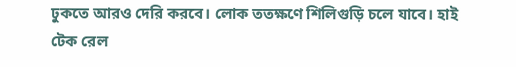ঢুকতে আরও দেরি করবে। লোক ততক্ষণে শিলিগুড়ি চলে যাবে। হাই টেক রেল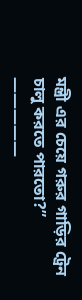মন্ত্রী এর চেয়ে গরুর গাড়ির ট্রেন চালু করতে পারতো?”
—————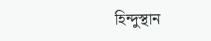হিন্দুস্থান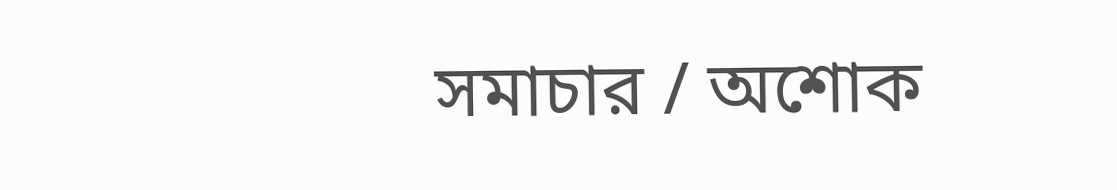সমাচার / অশোক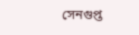সেনগুপ্ত